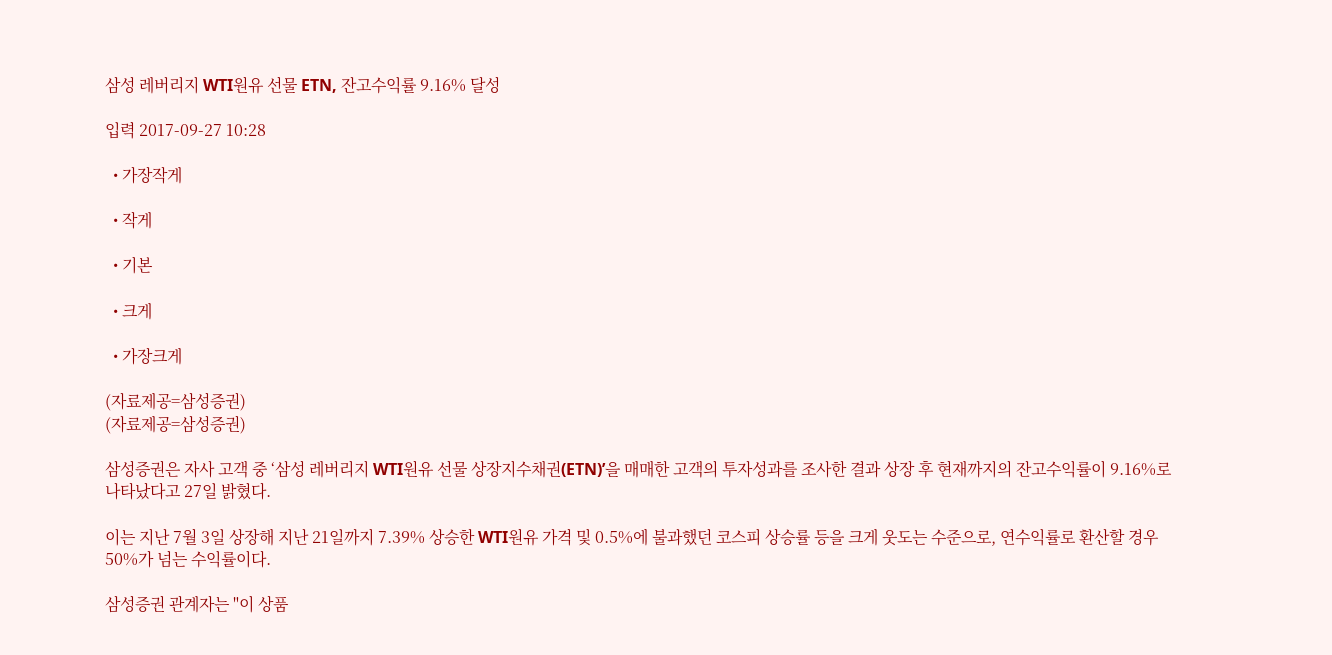삼성 레버리지 WTI원유 선물 ETN, 잔고수익률 9.16% 달성

입력 2017-09-27 10:28

  • 가장작게

  • 작게

  • 기본

  • 크게

  • 가장크게

(자료제공=삼성증권)
(자료제공=삼성증권)

삼성증권은 자사 고객 중 ‘삼성 레버리지 WTI원유 선물 상장지수채권(ETN)’을 매매한 고객의 투자성과를 조사한 결과 상장 후 현재까지의 잔고수익률이 9.16%로 나타났다고 27일 밝혔다.

이는 지난 7월 3일 상장해 지난 21일까지 7.39% 상승한 WTI원유 가격 및 0.5%에 불과했던 코스피 상승률 등을 크게 웃도는 수준으로, 연수익률로 환산할 경우 50%가 넘는 수익률이다.

삼성증권 관계자는 "이 상품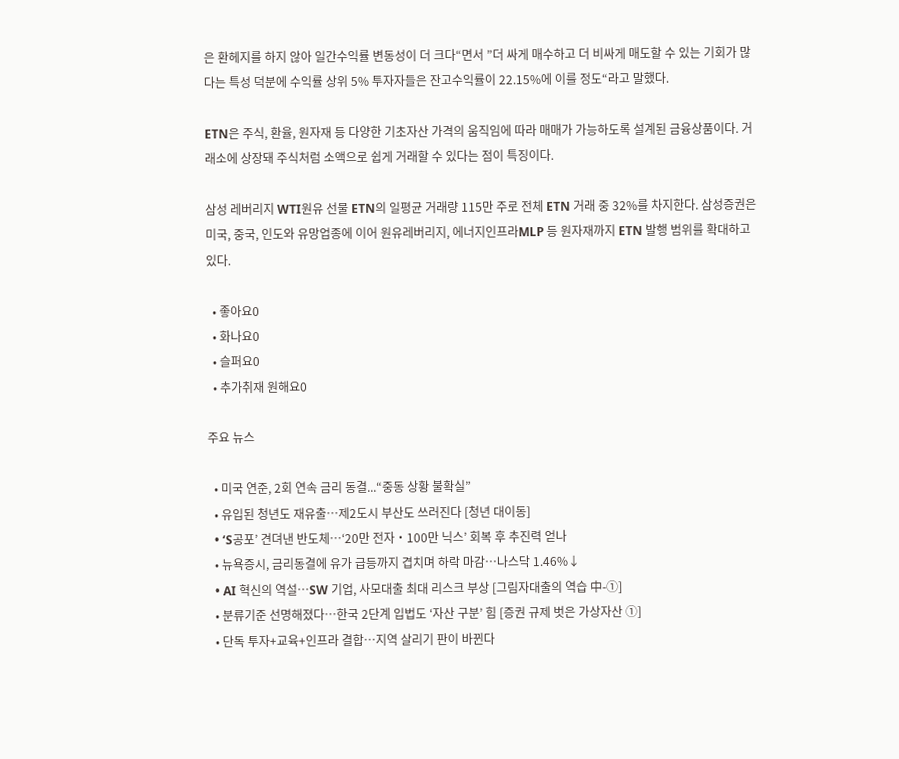은 환헤지를 하지 않아 일간수익률 변동성이 더 크다“면서 ”더 싸게 매수하고 더 비싸게 매도할 수 있는 기회가 많다는 특성 덕분에 수익률 상위 5% 투자자들은 잔고수익률이 22.15%에 이를 정도“라고 말했다.

ETN은 주식, 환율, 원자재 등 다양한 기초자산 가격의 움직임에 따라 매매가 가능하도록 설계된 금융상품이다. 거래소에 상장돼 주식처럼 소액으로 쉽게 거래할 수 있다는 점이 특징이다.

삼성 레버리지 WTI원유 선물 ETN의 일평균 거래량 115만 주로 전체 ETN 거래 중 32%를 차지한다. 삼성증권은 미국, 중국, 인도와 유망업종에 이어 원유레버리지, 에너지인프라MLP 등 원자재까지 ETN 발행 범위를 확대하고 있다.

  • 좋아요0
  • 화나요0
  • 슬퍼요0
  • 추가취재 원해요0

주요 뉴스

  • 미국 연준, 2회 연속 금리 동결...“중동 상황 불확실”
  • 유입된 청년도 재유출…제2도시 부산도 쓰러진다 [청년 대이동]
  • ‘S공포’ 견뎌낸 반도체…‘20만 전자‧100만 닉스’ 회복 후 추진력 얻나
  • 뉴욕증시, 금리동결에 유가 급등까지 겹치며 하락 마감…나스닥 1.46%↓
  • AI 혁신의 역설…SW 기업, 사모대출 최대 리스크 부상 [그림자대출의 역습 中-①]
  • 분류기준 선명해졌다…한국 2단계 입법도 ‘자산 구분’ 힘 [증권 규제 벗은 가상자산 ①]
  • 단독 투자+교육+인프라 결합⋯지역 살리기 판이 바뀐다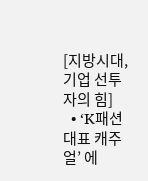[지방시대, 기업 선투자의 힘]
  • ‘K패션 대표 캐주얼’ 에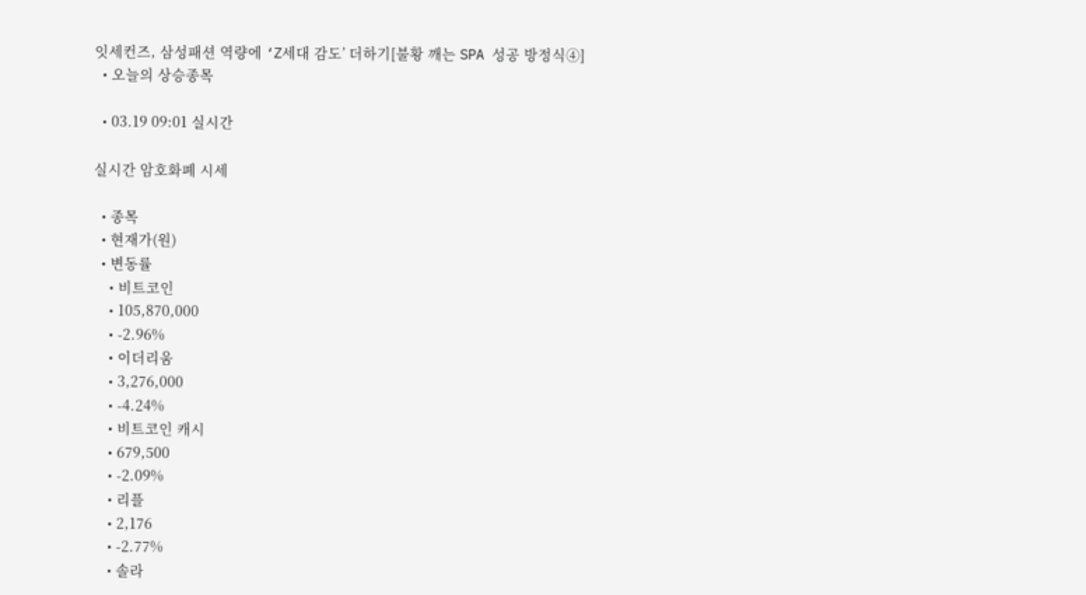잇세컨즈, 삼성패션 역량에 ‘Z세대 감도’ 더하기[불황 깨는 SPA 성공 방정식④]
  • 오늘의 상승종목

  • 03.19 09:01 실시간

실시간 암호화폐 시세

  • 종목
  • 현재가(원)
  • 변동률
    • 비트코인
    • 105,870,000
    • -2.96%
    • 이더리움
    • 3,276,000
    • -4.24%
    • 비트코인 캐시
    • 679,500
    • -2.09%
    • 리플
    • 2,176
    • -2.77%
    • 솔라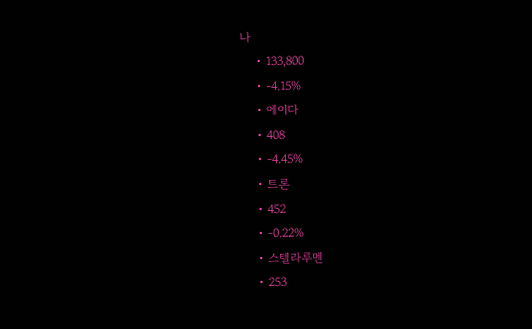나
    • 133,800
    • -4.15%
    • 에이다
    • 408
    • -4.45%
    • 트론
    • 452
    • -0.22%
    • 스텔라루멘
    • 253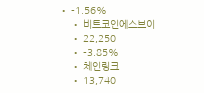• -1.56%
    • 비트코인에스브이
    • 22,250
    • -3.85%
    • 체인링크
    • 13,740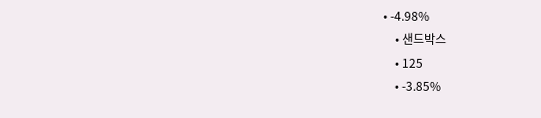• -4.98%
    • 샌드박스
    • 125
    • -3.85%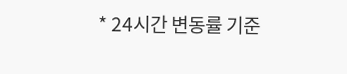* 24시간 변동률 기준